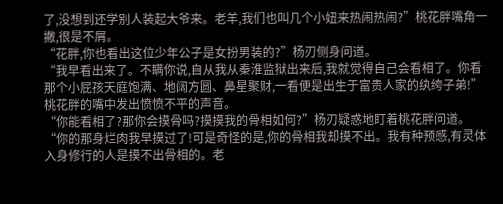了,没想到还学别人装起大爷来。老羊,我们也叫几个小妞来热闹热闹?”桃花胖嘴角一撇,很是不屑。
“花胖,你也看出这位少年公子是女扮男装的?”杨刃侧身问道。
“我早看出来了。不瞒你说,自从我从秦淮监狱出来后,我就觉得自己会看相了。你看那个小屁孩天庭饱满、地阔方圆、鼻星聚财,一看便是出生于富贵人家的纨绔子弟!”桃花胖的嘴中发出愤愤不平的声音。
“你能看相了?那你会摸骨吗?摸摸我的骨相如何?”杨刃疑惑地盯着桃花胖问道。
“你的那身烂肉我早摸过了!可是奇怪的是,你的骨相我却摸不出。我有种预感,有灵体入身修行的人是摸不出骨相的。老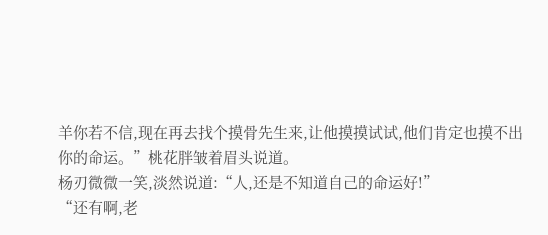羊你若不信,现在再去找个摸骨先生来,让他摸摸试试,他们肯定也摸不出你的命运。”桃花胖皱着眉头说道。
杨刃微微一笑,淡然说道:“人,还是不知道自己的命运好!”
“还有啊,老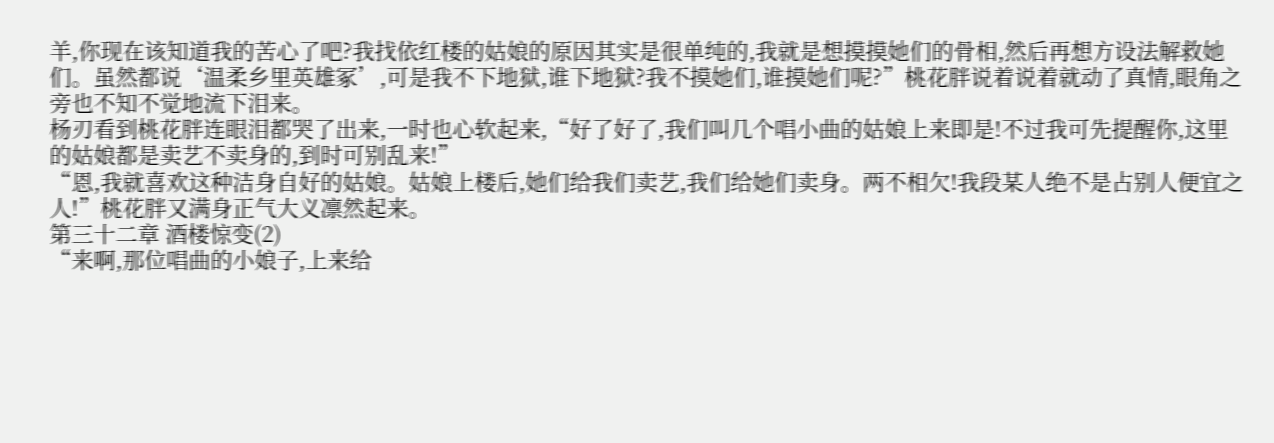羊,你现在该知道我的苦心了吧?我找依红楼的姑娘的原因其实是很单纯的,我就是想摸摸她们的骨相,然后再想方设法解救她们。虽然都说‘温柔乡里英雄冢’,可是我不下地狱,谁下地狱?我不摸她们,谁摸她们呢?”桃花胖说着说着就动了真情,眼角之旁也不知不觉地流下泪来。
杨刃看到桃花胖连眼泪都哭了出来,一时也心软起来,“好了好了,我们叫几个唱小曲的姑娘上来即是!不过我可先提醒你,这里的姑娘都是卖艺不卖身的,到时可别乱来!”
“恩,我就喜欢这种洁身自好的姑娘。姑娘上楼后,她们给我们卖艺,我们给她们卖身。两不相欠!我段某人绝不是占别人便宜之人!”桃花胖又满身正气大义凛然起来。
第三十二章 酒楼惊变(2)
“来啊,那位唱曲的小娘子,上来给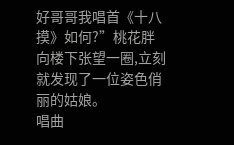好哥哥我唱首《十八摸》如何?”桃花胖向楼下张望一圈,立刻就发现了一位姿色俏丽的姑娘。
唱曲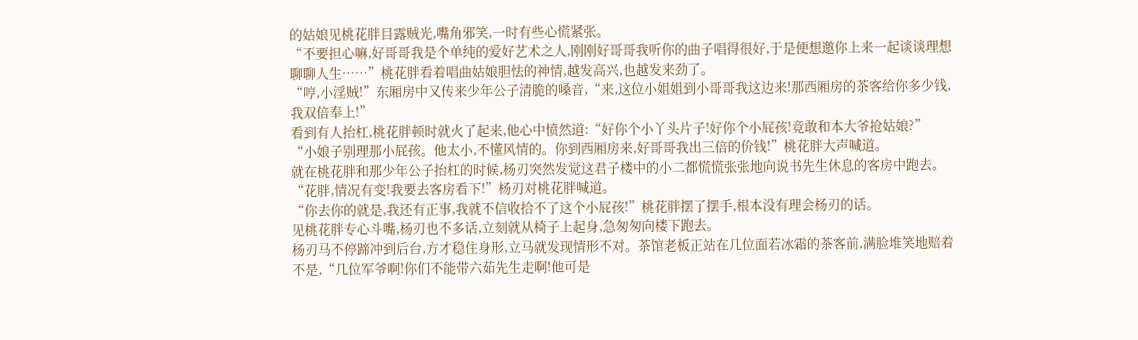的姑娘见桃花胖目露贼光,嘴角邪笑,一时有些心慌紧张。
“不要担心嘛,好哥哥我是个单纯的爱好艺术之人,刚刚好哥哥我听你的曲子唱得很好,于是便想邀你上来一起谈谈理想聊聊人生……”桃花胖看着唱曲姑娘胆怯的神情,越发高兴,也越发来劲了。
“哼,小淫贼!”东厢房中又传来少年公子清脆的嗓音,“来,这位小姐姐到小哥哥我这边来!那西厢房的茶客给你多少钱,我双倍奉上!”
看到有人抬杠,桃花胖顿时就火了起来,他心中愤然道:“好你个小丫头片子!好你个小屁孩!竟敢和本大爷抢姑娘?”
“小娘子别理那小屁孩。他太小,不懂风情的。你到西厢房来,好哥哥我出三倍的价钱!”桃花胖大声喊道。
就在桃花胖和那少年公子抬杠的时候,杨刃突然发觉这君子楼中的小二都慌慌张张地向说书先生休息的客房中跑去。
“花胖,情况有变!我要去客房看下!”杨刃对桃花胖喊道。
“你去你的就是,我还有正事,我就不信收拾不了这个小屁孩!”桃花胖摆了摆手,根本没有理会杨刃的话。
见桃花胖专心斗嘴,杨刃也不多话,立刻就从椅子上起身,急匆匆向楼下跑去。
杨刃马不停蹄冲到后台,方才稳住身形,立马就发现情形不对。茶馆老板正站在几位面若冰霜的茶客前,满脸堆笑地赔着不是,“几位军爷啊!你们不能带六茹先生走啊!他可是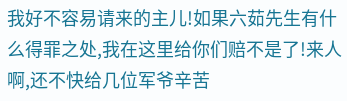我好不容易请来的主儿!如果六茹先生有什么得罪之处,我在这里给你们赔不是了!来人啊,还不快给几位军爷辛苦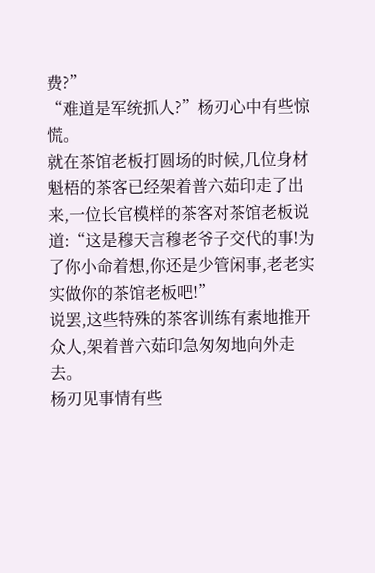费?”
“难道是军统抓人?”杨刃心中有些惊慌。
就在茶馆老板打圆场的时候,几位身材魁梧的茶客已经架着普六茹印走了出来,一位长官模样的茶客对茶馆老板说道:“这是穆天言穆老爷子交代的事!为了你小命着想,你还是少管闲事,老老实实做你的茶馆老板吧!”
说罢,这些特殊的茶客训练有素地推开众人,架着普六茹印急匆匆地向外走去。
杨刃见事情有些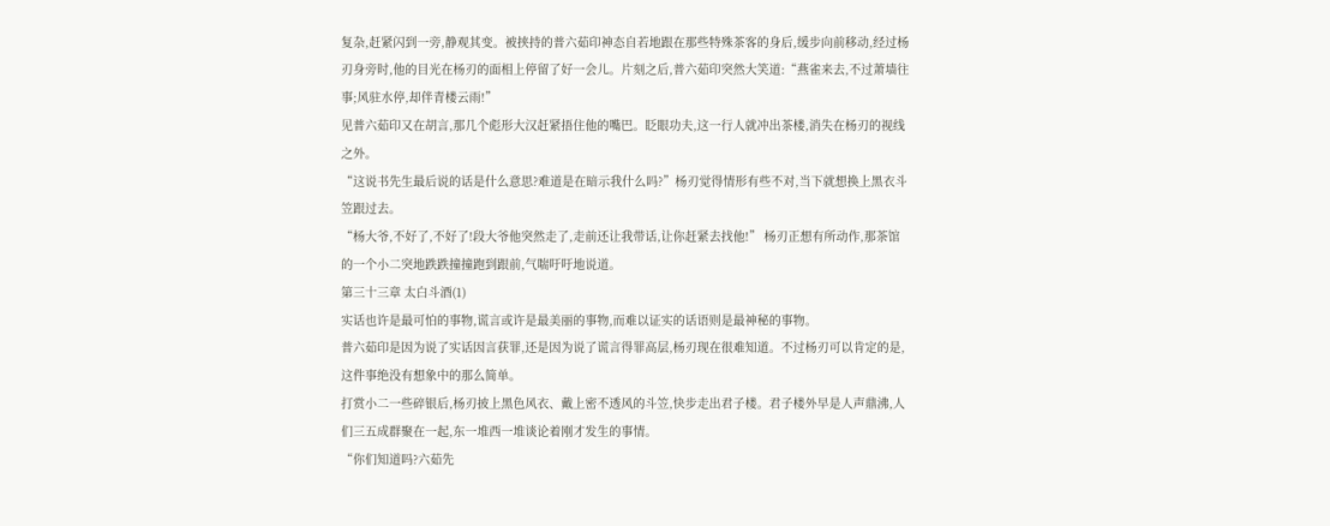复杂,赶紧闪到一旁,静观其变。被挟持的普六茹印神态自若地跟在那些特殊茶客的身后,缓步向前移动,经过杨刃身旁时,他的目光在杨刃的面相上停留了好一会儿。片刻之后,普六茹印突然大笑道:“燕雀来去,不过萧墙往事;风驻水停,却伴青楼云雨!”
见普六茹印又在胡言,那几个彪形大汉赶紧捂住他的嘴巴。眨眼功夫,这一行人就冲出茶楼,消失在杨刃的视线之外。
“这说书先生最后说的话是什么意思?难道是在暗示我什么吗?”杨刃觉得情形有些不对,当下就想换上黑衣斗笠跟过去。
“杨大爷,不好了,不好了!段大爷他突然走了,走前还让我带话,让你赶紧去找他!” 杨刃正想有所动作,那茶馆的一个小二突地跌跌撞撞跑到跟前,气喘吁吁地说道。
第三十三章 太白斗酒(1)
实话也许是最可怕的事物,谎言或许是最美丽的事物,而难以证实的话语则是最神秘的事物。
普六茹印是因为说了实话因言获罪,还是因为说了谎言得罪高层,杨刃现在很难知道。不过杨刃可以肯定的是,这件事绝没有想象中的那么简单。
打赏小二一些碎银后,杨刃披上黑色风衣、戴上密不透风的斗笠,快步走出君子楼。君子楼外早是人声鼎沸,人们三五成群聚在一起,东一堆西一堆谈论着刚才发生的事情。
“你们知道吗?六茹先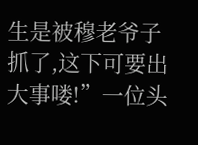生是被穆老爷子抓了,这下可要出大事喽!”一位头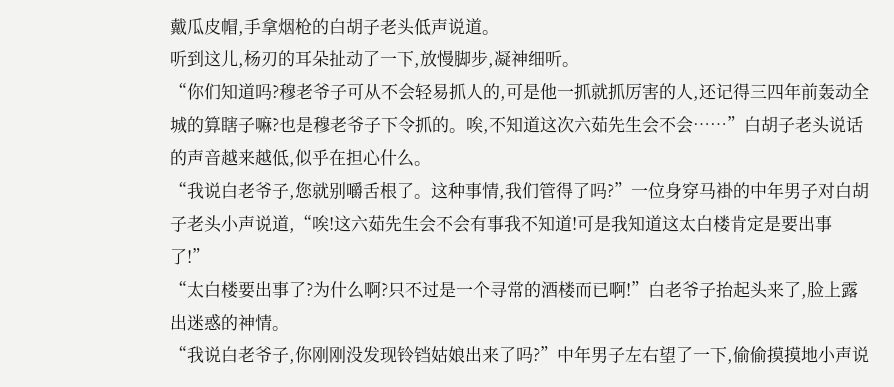戴瓜皮帽,手拿烟枪的白胡子老头低声说道。
听到这儿,杨刃的耳朵扯动了一下,放慢脚步,凝神细听。
“你们知道吗?穆老爷子可从不会轻易抓人的,可是他一抓就抓厉害的人,还记得三四年前轰动全城的算瞎子嘛?也是穆老爷子下令抓的。唉,不知道这次六茹先生会不会……”白胡子老头说话的声音越来越低,似乎在担心什么。
“我说白老爷子,您就别嚼舌根了。这种事情,我们管得了吗?”一位身穿马褂的中年男子对白胡子老头小声说道,“唉!这六茹先生会不会有事我不知道!可是我知道这太白楼肯定是要出事了!”
“太白楼要出事了?为什么啊?只不过是一个寻常的酒楼而已啊!”白老爷子抬起头来了,脸上露出迷惑的神情。
“我说白老爷子,你刚刚没发现铃铛姑娘出来了吗?”中年男子左右望了一下,偷偷摸摸地小声说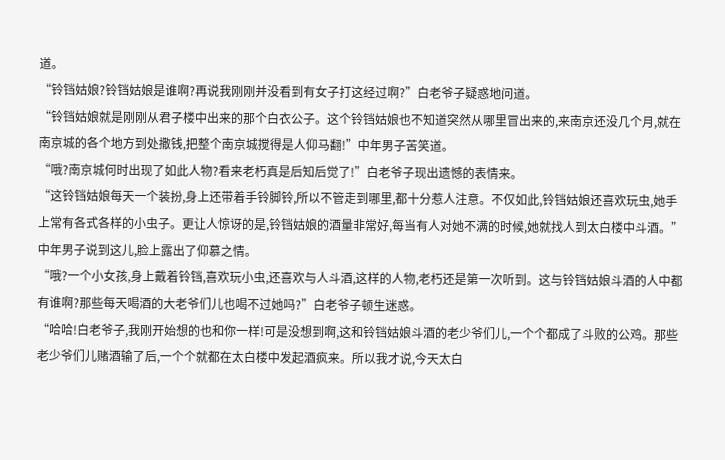道。
“铃铛姑娘?铃铛姑娘是谁啊?再说我刚刚并没看到有女子打这经过啊?”白老爷子疑惑地问道。
“铃铛姑娘就是刚刚从君子楼中出来的那个白衣公子。这个铃铛姑娘也不知道突然从哪里冒出来的,来南京还没几个月,就在南京城的各个地方到处撒钱,把整个南京城搅得是人仰马翻!”中年男子苦笑道。
“哦?南京城何时出现了如此人物?看来老朽真是后知后觉了!”白老爷子现出遗憾的表情来。
“这铃铛姑娘每天一个装扮,身上还带着手铃脚铃,所以不管走到哪里,都十分惹人注意。不仅如此,铃铛姑娘还喜欢玩虫,她手上常有各式各样的小虫子。更让人惊讶的是,铃铛姑娘的酒量非常好,每当有人对她不满的时候,她就找人到太白楼中斗酒。”中年男子说到这儿,脸上露出了仰慕之情。
“哦?一个小女孩,身上戴着铃铛,喜欢玩小虫,还喜欢与人斗酒,这样的人物,老朽还是第一次听到。这与铃铛姑娘斗酒的人中都有谁啊?那些每天喝酒的大老爷们儿也喝不过她吗?”白老爷子顿生迷惑。
“哈哈!白老爷子,我刚开始想的也和你一样!可是没想到啊,这和铃铛姑娘斗酒的老少爷们儿,一个个都成了斗败的公鸡。那些老少爷们儿赌酒输了后,一个个就都在太白楼中发起酒疯来。所以我才说,今天太白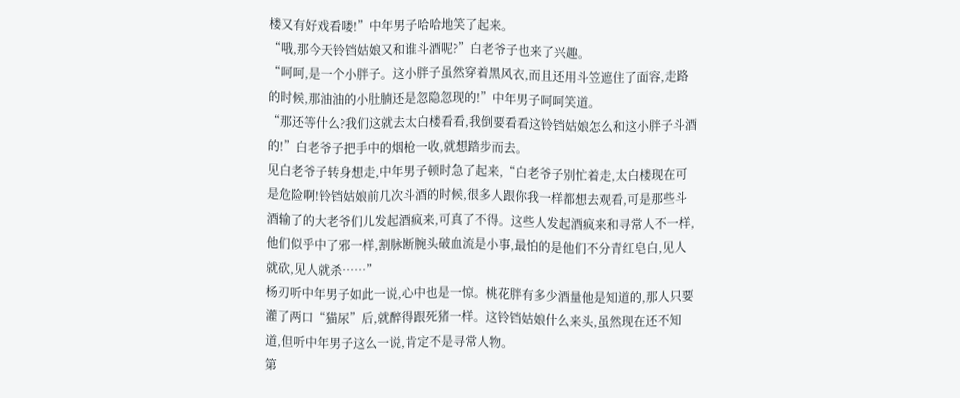楼又有好戏看喽!”中年男子哈哈地笑了起来。
“哦,那今天铃铛姑娘又和谁斗酒呢?”白老爷子也来了兴趣。
“呵呵,是一个小胖子。这小胖子虽然穿着黑风衣,而且还用斗笠遮住了面容,走路的时候,那油油的小肚腩还是忽隐忽现的!”中年男子呵呵笑道。
“那还等什么?我们这就去太白楼看看,我倒要看看这铃铛姑娘怎么和这小胖子斗酒的!”白老爷子把手中的烟枪一收,就想踏步而去。
见白老爷子转身想走,中年男子顿时急了起来,“白老爷子别忙着走,太白楼现在可是危险啊!铃铛姑娘前几次斗酒的时候,很多人跟你我一样都想去观看,可是那些斗酒输了的大老爷们儿发起酒疯来,可真了不得。这些人发起酒疯来和寻常人不一样,他们似乎中了邪一样,割脉断腕头破血流是小事,最怕的是他们不分青红皂白,见人就砍,见人就杀……”
杨刃听中年男子如此一说,心中也是一惊。桃花胖有多少酒量他是知道的,那人只要灌了两口“猫尿”后,就醉得跟死猪一样。这铃铛姑娘什么来头,虽然现在还不知道,但听中年男子这么一说,肯定不是寻常人物。
第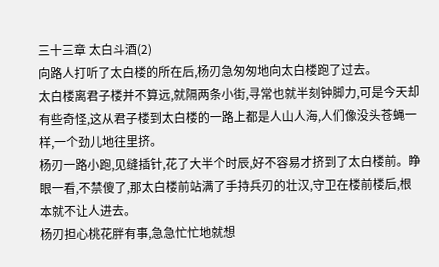三十三章 太白斗酒(2)
向路人打听了太白楼的所在后,杨刃急匆匆地向太白楼跑了过去。
太白楼离君子楼并不算远,就隔两条小街,寻常也就半刻钟脚力,可是今天却有些奇怪,这从君子楼到太白楼的一路上都是人山人海,人们像没头苍蝇一样,一个劲儿地往里挤。
杨刃一路小跑,见缝插针,花了大半个时辰,好不容易才挤到了太白楼前。睁眼一看,不禁傻了,那太白楼前站满了手持兵刃的壮汉,守卫在楼前楼后,根本就不让人进去。
杨刃担心桃花胖有事,急急忙忙地就想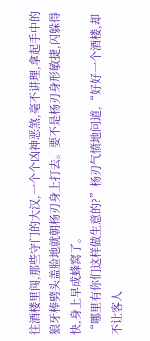往酒楼里闯,那些守门的大汉,一个个凶神恶煞,毫不讲理,拿起手中的狼牙棒劈头盖脸地就朝杨刃身上打去。要不是杨刃身形敏捷,闪躲得快,身上早成蜂窝了。
“哪里有你们这样做生意的?”杨刃气愤地问道,“好好一个酒楼,却不让客人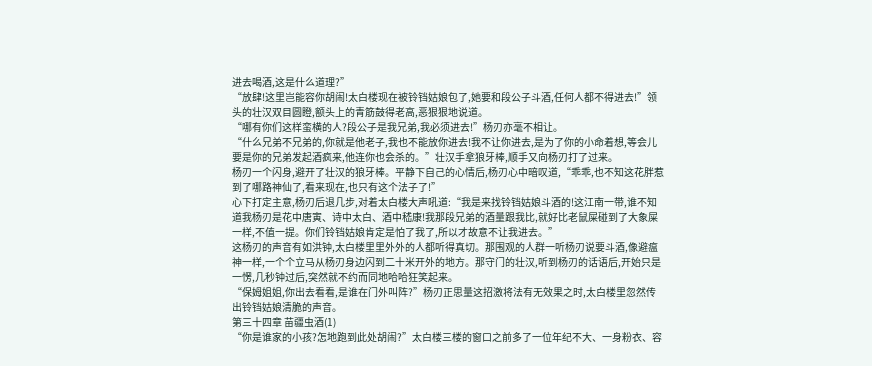进去喝酒,这是什么道理?”
“放肆!这里岂能容你胡闹!太白楼现在被铃铛姑娘包了,她要和段公子斗酒,任何人都不得进去!”领头的壮汉双目圆瞪,额头上的青筋鼓得老高,恶狠狠地说道。
“哪有你们这样蛮横的人?段公子是我兄弟,我必须进去!”杨刃亦毫不相让。
“什么兄弟不兄弟的,你就是他老子,我也不能放你进去!我不让你进去,是为了你的小命着想,等会儿要是你的兄弟发起酒疯来,他连你也会杀的。”壮汉手拿狼牙棒,顺手又向杨刃打了过来。
杨刃一个闪身,避开了壮汉的狼牙棒。平静下自己的心情后,杨刃心中暗叹道,“乖乖,也不知这花胖惹到了哪路神仙了,看来现在,也只有这个法子了!”
心下打定主意,杨刃后退几步,对着太白楼大声吼道:“我是来找铃铛姑娘斗酒的!这江南一带,谁不知道我杨刃是花中唐寅、诗中太白、酒中嵇康!我那段兄弟的酒量跟我比,就好比老鼠屎碰到了大象屎一样,不值一提。你们铃铛姑娘肯定是怕了我了,所以才故意不让我进去。”
这杨刃的声音有如洪钟,太白楼里里外外的人都听得真切。那围观的人群一听杨刃说要斗酒,像避瘟神一样,一个个立马从杨刃身边闪到二十米开外的地方。那守门的壮汉,听到杨刃的话语后,开始只是一愣,几秒钟过后,突然就不约而同地哈哈狂笑起来。
“保姆姐姐,你出去看看,是谁在门外叫阵?”杨刃正思量这招激将法有无效果之时,太白楼里忽然传出铃铛姑娘清脆的声音。
第三十四章 苗疆虫酒(1)
“你是谁家的小孩?怎地跑到此处胡闹?”太白楼三楼的窗口之前多了一位年纪不大、一身粉衣、容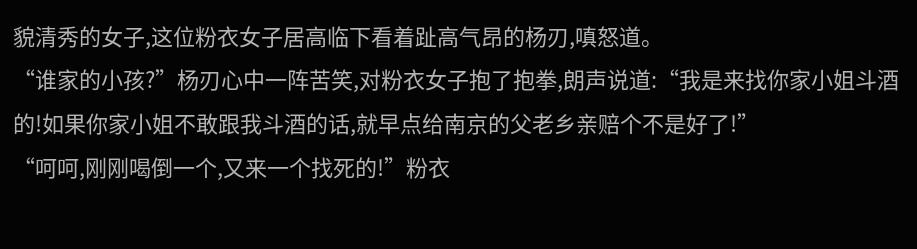貌清秀的女子,这位粉衣女子居高临下看着趾高气昂的杨刃,嗔怒道。
“谁家的小孩?”杨刃心中一阵苦笑,对粉衣女子抱了抱拳,朗声说道:“我是来找你家小姐斗酒的!如果你家小姐不敢跟我斗酒的话,就早点给南京的父老乡亲赔个不是好了!”
“呵呵,刚刚喝倒一个,又来一个找死的!”粉衣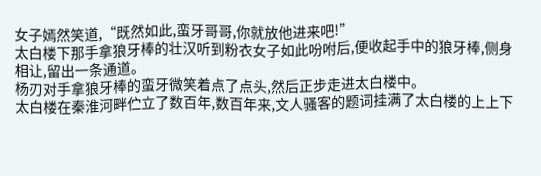女子嫣然笑道,“既然如此,蛮牙哥哥,你就放他进来吧!”
太白楼下那手拿狼牙棒的壮汉听到粉衣女子如此吩咐后,便收起手中的狼牙棒,侧身相让,留出一条通道。
杨刃对手拿狼牙棒的蛮牙微笑着点了点头,然后正步走进太白楼中。
太白楼在秦淮河畔伫立了数百年,数百年来,文人骚客的题词挂满了太白楼的上上下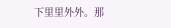下里里外外。那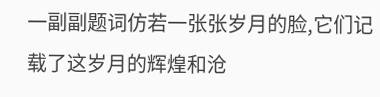一副副题词仿若一张张岁月的脸,它们记载了这岁月的辉煌和沧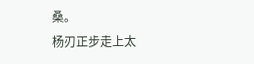桑。
杨刃正步走上太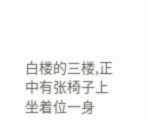白楼的三楼,正中有张椅子上坐着位一身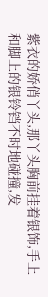紫衣的娇俏丫头,那丫头胸前挂着银饰,手上和脚上的银铃铛不时地碰撞,发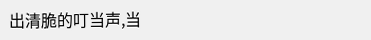出清脆的叮当声,当